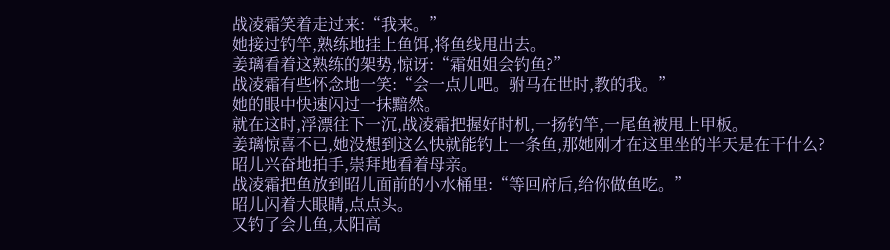战凌霜笑着走过来:“我来。”
她接过钓竿,熟练地挂上鱼饵,将鱼线甩出去。
姜璃看着这熟练的架势,惊讶:“霜姐姐会钓鱼?”
战凌霜有些怀念地一笑:“会一点儿吧。驸马在世时,教的我。”
她的眼中快速闪过一抹黯然。
就在这时,浮漂往下一沉,战凌霜把握好时机,一扬钓竿,一尾鱼被甩上甲板。
姜璃惊喜不已,她没想到这么快就能钓上一条鱼,那她刚才在这里坐的半天是在干什么?
昭儿兴奋地拍手,崇拜地看着母亲。
战凌霜把鱼放到昭儿面前的小水桶里:“等回府后,给你做鱼吃。”
昭儿闪着大眼睛,点点头。
又钓了会儿鱼,太阳高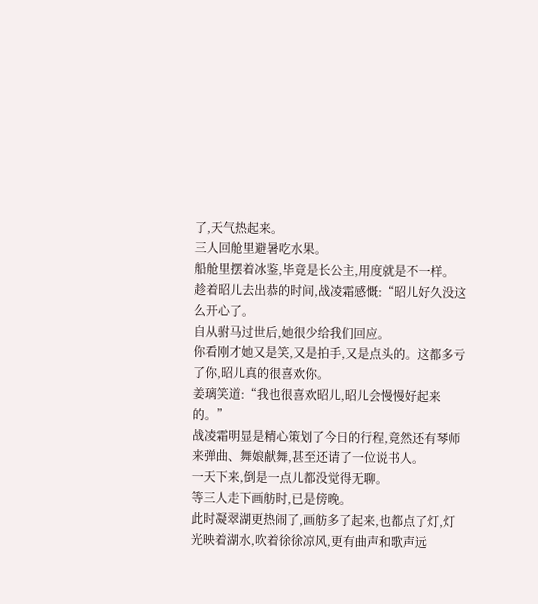了,天气热起来。
三人回舱里避暑吃水果。
船舱里摆着冰鉴,毕竟是长公主,用度就是不一样。
趁着昭儿去出恭的时间,战凌霜感慨:“昭儿好久没这么开心了。
自从驸马过世后,她很少给我们回应。
你看刚才她又是笑,又是拍手,又是点头的。这都多亏了你,昭儿真的很喜欢你。
姜璃笑道:“我也很喜欢昭儿,昭儿会慢慢好起来的。”
战凌霜明显是精心策划了今日的行程,竟然还有琴师来弹曲、舞娘献舞,甚至还请了一位说书人。
一天下来,倒是一点儿都没觉得无聊。
等三人走下画舫时,已是傍晚。
此时凝翠湖更热闹了,画舫多了起来,也都点了灯,灯光映着湖水,吹着徐徐凉风,更有曲声和歌声远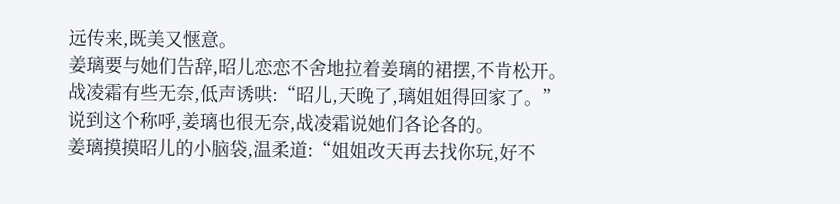远传来,既美又惬意。
姜璃要与她们告辞,昭儿恋恋不舍地拉着姜璃的裙摆,不肯松开。
战凌霜有些无奈,低声诱哄:“昭儿,天晚了,璃姐姐得回家了。”
说到这个称呼,姜璃也很无奈,战凌霜说她们各论各的。
姜璃摸摸昭儿的小脑袋,温柔道:“姐姐改天再去找你玩,好不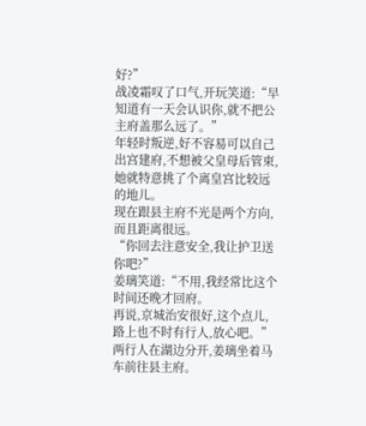好?”
战凌霜叹了口气,开玩笑道:“早知道有一天会认识你,就不把公主府盖那么远了。”
年轻时叛逆,好不容易可以自己出宫建府,不想被父皇母后管束,她就特意挑了个离皇宫比较远的地儿。
现在跟县主府不光是两个方向,而且距离很远。
“你回去注意安全,我让护卫送你吧?”
姜璃笑道:“不用,我经常比这个时间还晚才回府。
再说,京城治安很好,这个点儿,路上也不时有行人,放心吧。”
两行人在湖边分开,姜璃坐着马车前往县主府。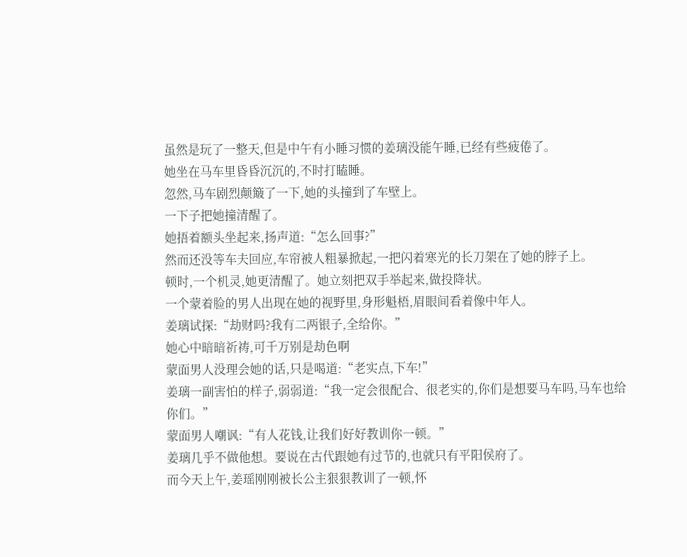虽然是玩了一整天,但是中午有小睡习惯的姜璃没能午睡,已经有些疲倦了。
她坐在马车里昏昏沉沉的,不时打瞌睡。
忽然,马车剧烈颠簸了一下,她的头撞到了车壁上。
一下子把她撞清醒了。
她捂着额头坐起来,扬声道:“怎么回事?”
然而还没等车夫回应,车帘被人粗暴掀起,一把闪着寒光的长刀架在了她的脖子上。
顿时,一个机灵,她更清醒了。她立刻把双手举起来,做投降状。
一个蒙着脸的男人出现在她的视野里,身形魁梧,眉眼间看着像中年人。
姜璃试探:“劫财吗?我有二两银子,全给你。”
她心中暗暗祈祷,可千万别是劫色啊
蒙面男人没理会她的话,只是喝道:“老实点,下车!”
姜璃一副害怕的样子,弱弱道:“我一定会很配合、很老实的,你们是想要马车吗,马车也给你们。”
蒙面男人嘲讽:“有人花钱,让我们好好教训你一顿。”
姜璃几乎不做他想。要说在古代跟她有过节的,也就只有平阳侯府了。
而今天上午,姜瑶刚刚被长公主狠狠教训了一顿,怀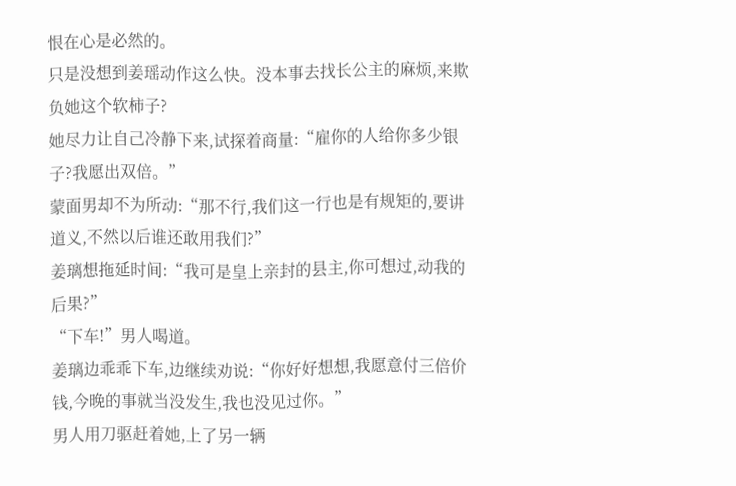恨在心是必然的。
只是没想到姜瑶动作这么快。没本事去找长公主的麻烦,来欺负她这个软柿子?
她尽力让自己冷静下来,试探着商量:“雇你的人给你多少银子?我愿出双倍。”
蒙面男却不为所动:“那不行,我们这一行也是有规矩的,要讲道义,不然以后谁还敢用我们?”
姜璃想拖延时间:“我可是皇上亲封的县主,你可想过,动我的后果?”
“下车!”男人喝道。
姜璃边乖乖下车,边继续劝说:“你好好想想,我愿意付三倍价钱,今晚的事就当没发生,我也没见过你。”
男人用刀驱赶着她,上了另一辆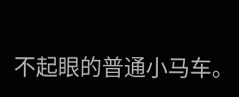不起眼的普通小马车。